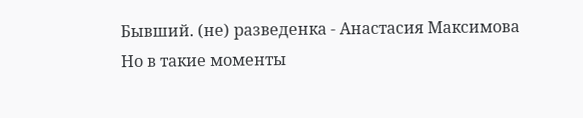Бывший. (не) разведенка - Анастасия Максимова
Но в такие моменты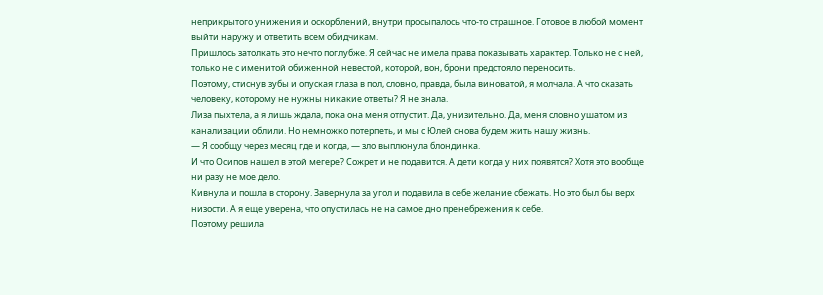неприкрытого унижения и оскорблений, внутри просыпалось что-то страшное. Готовое в любой момент выйти наружу и ответить всем обидчикам.
Пришлось затолкать это нечто поглубже. Я сейчас не имела права показывать характер. Только не с ней, только не с именитой обиженной невестой, которой, вон, брони предстояло переносить.
Поэтому, стиснув зубы и опуская глаза в пол, словно, правда, была виноватой, я молчала. А что сказать человеку, которому не нужны никакие ответы? Я не знала.
Лиза пыхтела, а я лишь ждала, пока она меня отпустит. Да, унизительно. Да, меня словно ушатом из канализации облили. Но немножко потерпеть, и мы с Юлей снова будем жить нашу жизнь.
— Я сообщу через месяц где и когда, — зло выплюнула блондинка.
И что Осипов нашел в этой мегере? Сожрет и не подавится. А дети когда у них появятся? Хотя это вообще ни разу не мое дело.
Кивнула и пошла в сторону. Завернула за угол и подавила в себе желание сбежать. Но это был бы верх низости. А я еще уверена, что опустилась не на самое дно пренебрежения к себе.
Поэтому решила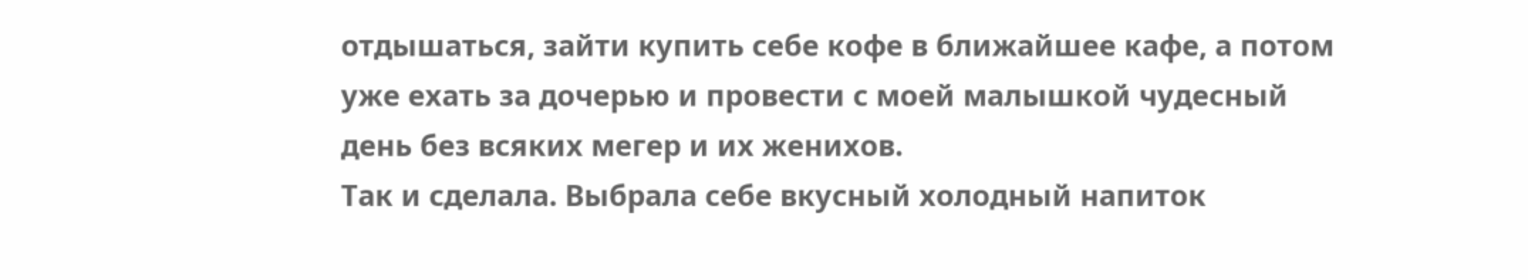отдышаться, зайти купить себе кофе в ближайшее кафе, а потом уже ехать за дочерью и провести с моей малышкой чудесный день без всяких мегер и их женихов.
Так и сделала. Выбрала себе вкусный холодный напиток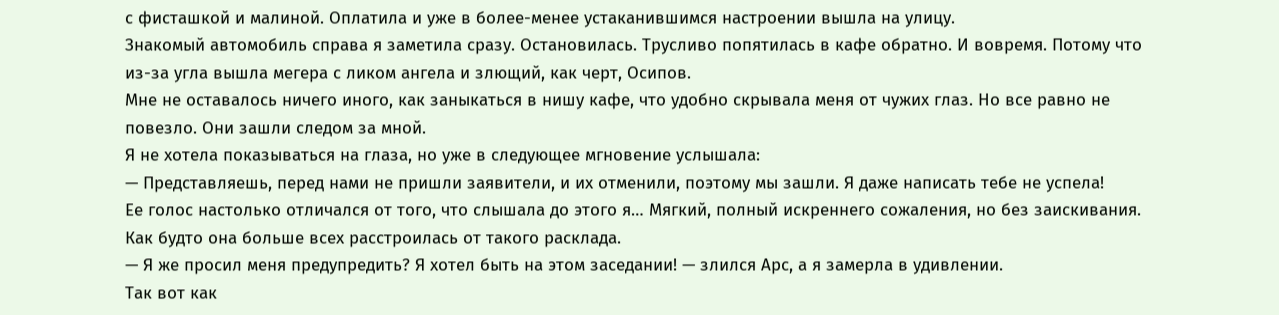с фисташкой и малиной. Оплатила и уже в более-менее устаканившимся настроении вышла на улицу.
Знакомый автомобиль справа я заметила сразу. Остановилась. Трусливо попятилась в кафе обратно. И вовремя. Потому что из-за угла вышла мегера с ликом ангела и злющий, как черт, Осипов.
Мне не оставалось ничего иного, как заныкаться в нишу кафе, что удобно скрывала меня от чужих глаз. Но все равно не повезло. Они зашли следом за мной.
Я не хотела показываться на глаза, но уже в следующее мгновение услышала:
— Представляешь, перед нами не пришли заявители, и их отменили, поэтому мы зашли. Я даже написать тебе не успела!
Ее голос настолько отличался от того, что слышала до этого я… Мягкий, полный искреннего сожаления, но без заискивания. Как будто она больше всех расстроилась от такого расклада.
— Я же просил меня предупредить? Я хотел быть на этом заседании! — злился Арс, а я замерла в удивлении.
Так вот как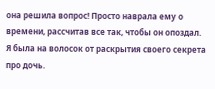она решила вопрос! Просто наврала ему о времени, рассчитав все так, чтобы он опоздал. Я была на волосок от раскрытия своего секрета про дочь.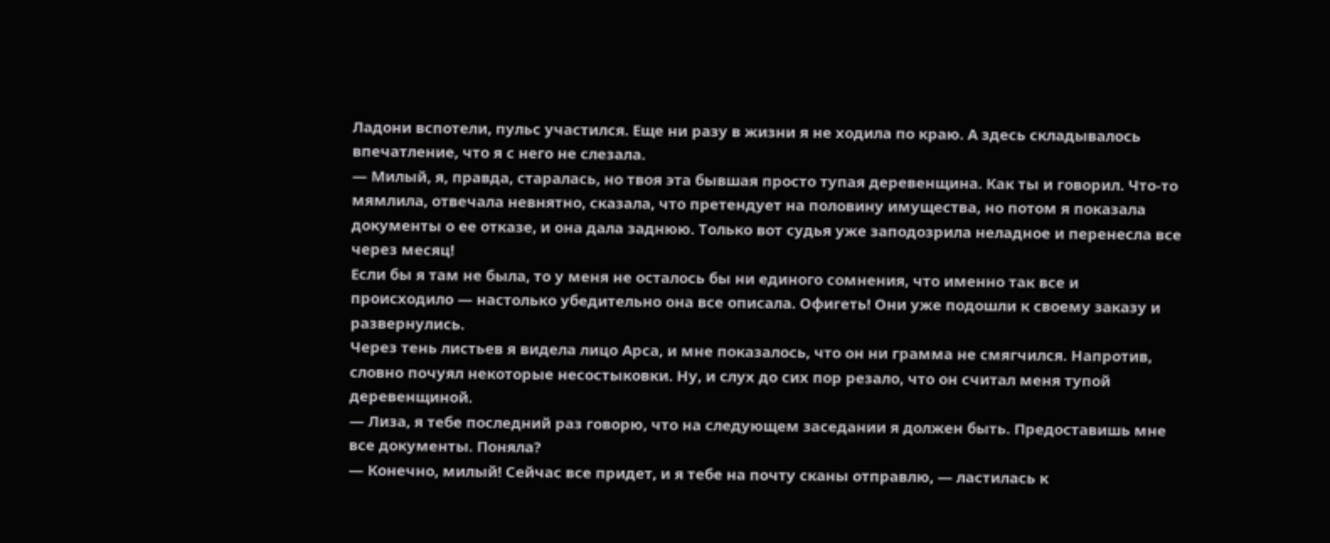Ладони вспотели, пульс участился. Еще ни разу в жизни я не ходила по краю. А здесь складывалось впечатление, что я с него не слезала.
— Милый, я, правда, старалась, но твоя эта бывшая просто тупая деревенщина. Как ты и говорил. Что-то мямлила, отвечала невнятно, сказала, что претендует на половину имущества, но потом я показала документы о ее отказе, и она дала заднюю. Только вот судья уже заподозрила неладное и перенесла все через месяц!
Если бы я там не была, то у меня не осталось бы ни единого сомнения, что именно так все и происходило — настолько убедительно она все описала. Офигеть! Они уже подошли к своему заказу и развернулись.
Через тень листьев я видела лицо Арса, и мне показалось, что он ни грамма не смягчился. Напротив, словно почуял некоторые несостыковки. Ну, и слух до сих пор резало, что он считал меня тупой деревенщиной.
— Лиза, я тебе последний раз говорю, что на следующем заседании я должен быть. Предоставишь мне все документы. Поняла?
— Конечно, милый! Сейчас все придет, и я тебе на почту сканы отправлю, — ластилась к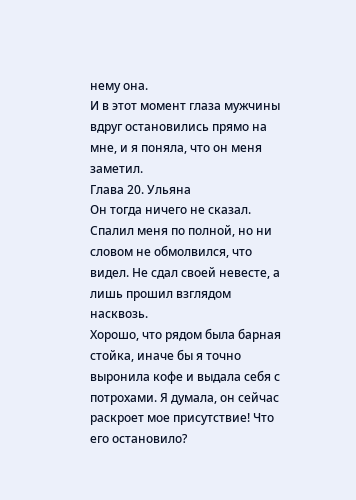нему она.
И в этот момент глаза мужчины вдруг остановились прямо на мне, и я поняла, что он меня заметил.
Глава 20. Ульяна
Он тогда ничего не сказал. Спалил меня по полной, но ни словом не обмолвился, что видел. Не сдал своей невесте, а лишь прошил взглядом насквозь.
Хорошо, что рядом была барная стойка, иначе бы я точно выронила кофе и выдала себя с потрохами. Я думала, он сейчас раскроет мое присутствие! Что его остановило?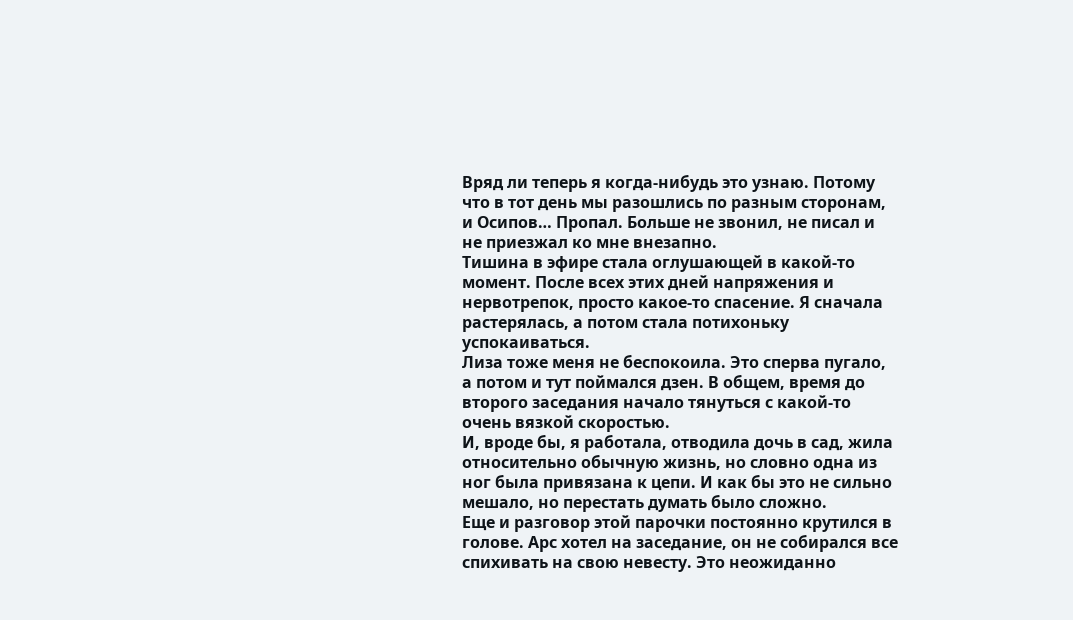Вряд ли теперь я когда-нибудь это узнаю. Потому что в тот день мы разошлись по разным сторонам, и Осипов… Пропал. Больше не звонил, не писал и не приезжал ко мне внезапно.
Тишина в эфире стала оглушающей в какой-то момент. После всех этих дней напряжения и нервотрепок, просто какое-то спасение. Я сначала растерялась, а потом стала потихоньку успокаиваться.
Лиза тоже меня не беспокоила. Это сперва пугало, а потом и тут поймался дзен. В общем, время до второго заседания начало тянуться с какой-то очень вязкой скоростью.
И, вроде бы, я работала, отводила дочь в сад, жила относительно обычную жизнь, но словно одна из ног была привязана к цепи. И как бы это не сильно мешало, но перестать думать было сложно.
Еще и разговор этой парочки постоянно крутился в голове. Арс хотел на заседание, он не собирался все спихивать на свою невесту. Это неожиданно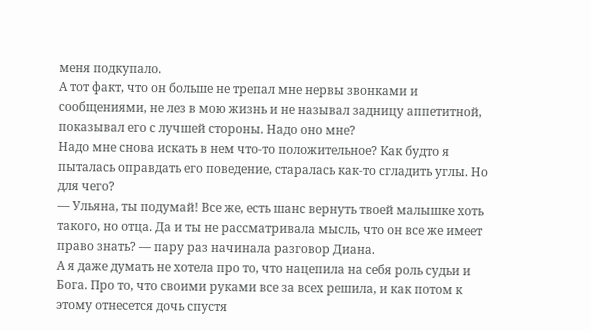меня подкупало.
А тот факт, что он больше не трепал мне нервы звонками и сообщениями, не лез в мою жизнь и не называл задницу аппетитной, показывал его с лучшей стороны. Надо оно мне?
Надо мне снова искать в нем что-то положительное? Как будто я пыталась оправдать его поведение, старалась как-то сгладить углы. Но для чего?
— Ульяна, ты подумай! Все же, есть шанс вернуть твоей малышке хоть такого, но отца. Да и ты не рассматривала мысль, что он все же имеет право знать? — пару раз начинала разговор Диана.
А я даже думать не хотела про то, что нацепила на себя роль судьи и Бога. Про то, что своими руками все за всех решила, и как потом к этому отнесется дочь спустя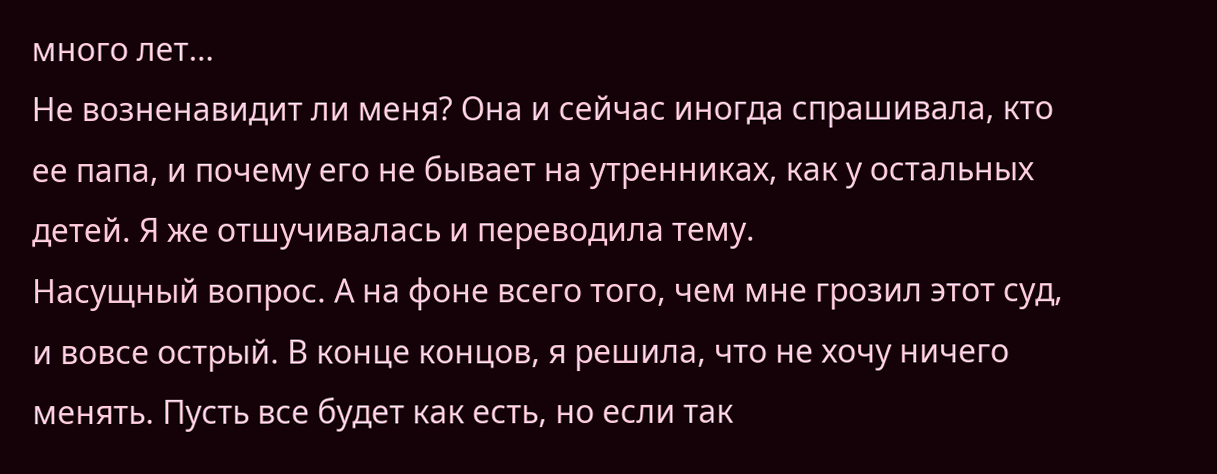много лет…
Не возненавидит ли меня? Она и сейчас иногда спрашивала, кто ее папа, и почему его не бывает на утренниках, как у остальных детей. Я же отшучивалась и переводила тему.
Насущный вопрос. А на фоне всего того, чем мне грозил этот суд, и вовсе острый. В конце концов, я решила, что не хочу ничего менять. Пусть все будет как есть, но если так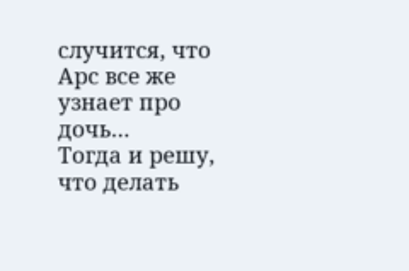случится, что Арс все же узнает про дочь…
Тогда и решу, что делать